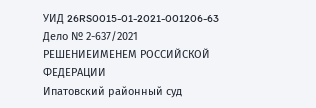УИД 26RS0015-01-2021-001206-63
Дело № 2-637/2021
РЕШЕНИЕИМЕНЕМ РОССИЙСКОЙ ФЕДЕРАЦИИ
Ипатовский районный суд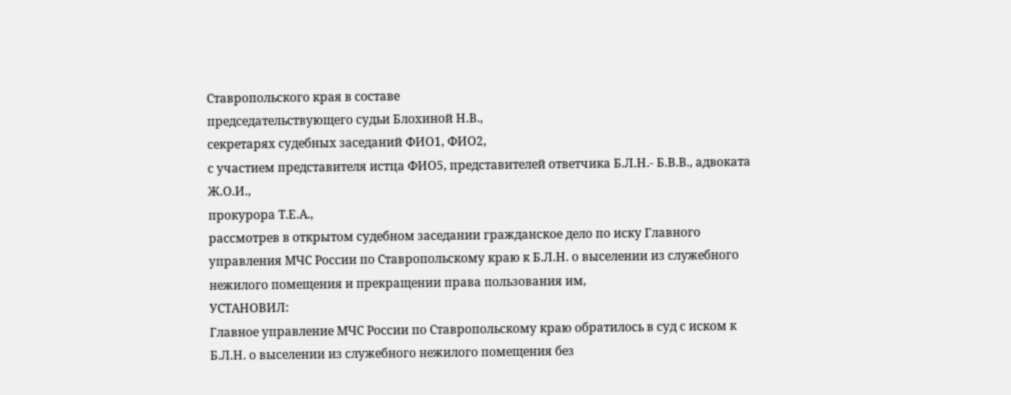Ставропольского края в составе
председательствующего судьи Блохиной Н.В.,
секретарях судебных заседаний ФИО1, ФИО2,
с участием представителя истца ФИО5, представителей ответчика Б.Л.Н.- Б.В.В., адвоката Ж.О.И.,
прокурора Т.Е.А.,
рассмотрев в открытом судебном заседании гражданское дело по иску Главного управления МЧС России по Ставропольскому краю к Б.Л.Н. о выселении из служебного нежилого помещения и прекращении права пользования им,
УСТАНОВИЛ:
Главное управление МЧС России по Ставропольскому краю обратилось в суд с иском к Б.Л.Н. о выселении из служебного нежилого помещения без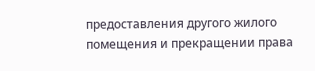предоставления другого жилого помещения и прекращении права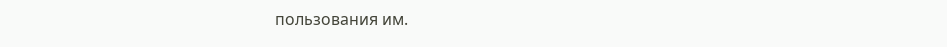пользования им.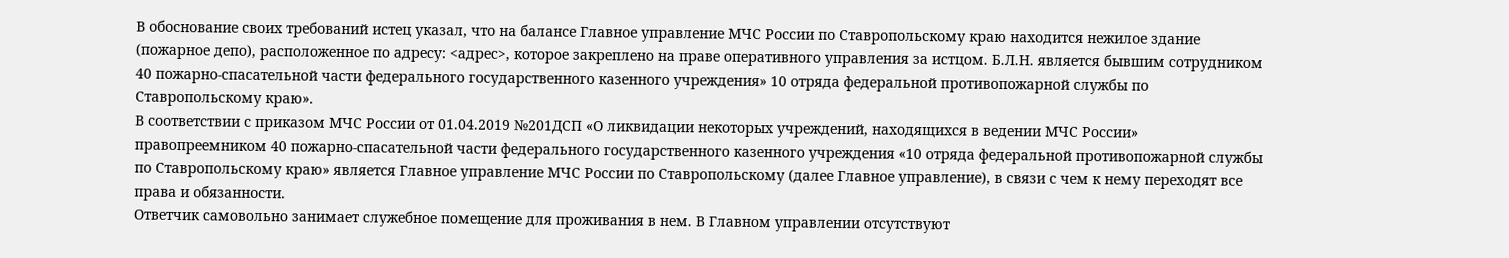В обоснование своих требований истец указал, что на балансе Главное управление МЧС России по Ставропольскому краю находится нежилое здание (пожарное депо), расположенное по адресу: <адрес>, которое закреплено на праве оперативного управления за истцом. Б.Л.Н. является бывшим сотрудником 40 пожарно-спасательной части федерального государственного казенного учреждения» 10 отряда федеральной противопожарной службы по Ставропольскому краю».
В соответствии с приказом МЧС России от 01.04.2019 №201ДСП «О ликвидации некоторых учреждений, находящихся в ведении МЧС России» правопреемником 40 пожарно-спасательной части федерального государственного казенного учреждения «10 отряда федеральной противопожарной службы по Ставропольскому краю» является Главное управление МЧС России по Ставропольскому (далее Главное управление), в связи с чем к нему переходят все права и обязанности.
Ответчик самовольно занимает служебное помещение для проживания в нем. В Главном управлении отсутствуют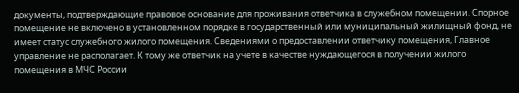документы, подтверждающие правовое основание для проживания ответчика в служебном помещении. Спорное помещение не включено в установленном порядке в государственный или муниципальный жилищный фонд, не имеет статус служебного жилого помещения. Сведениями о предоставлении ответчику помещения, Главное управление не располагает. К тому же ответчик на учете в качестве нуждающегося в получении жилого помещения в МЧС России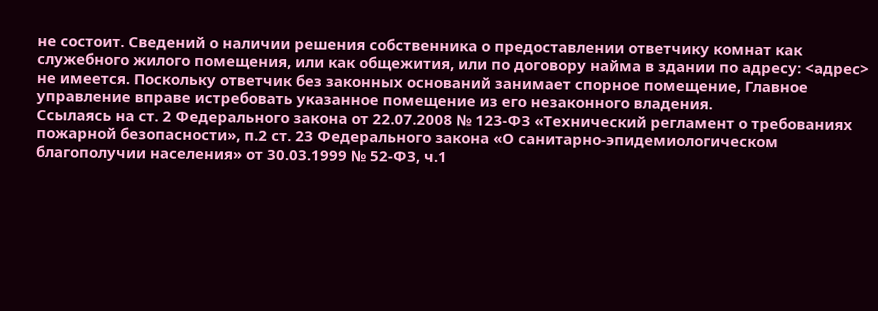не состоит. Сведений о наличии решения собственника о предоставлении ответчику комнат как служебного жилого помещения, или как общежития, или по договору найма в здании по адресу: <адрес> не имеется. Поскольку ответчик без законных оснований занимает спорное помещение, Главное управление вправе истребовать указанное помещение из его незаконного владения.
Ссылаясь на ст. 2 Федерального закона от 22.07.2008 № 123-ФЗ «Технический регламент о требованиях пожарной безопасности», п.2 ст. 23 Федерального закона «О санитарно-эпидемиологическом благополучии населения» от 30.03.1999 № 52-ФЗ, ч.1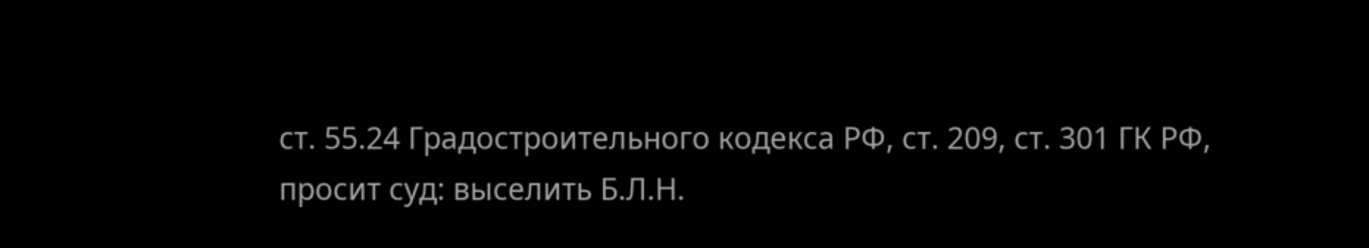ст. 55.24 Градостроительного кодекса РФ, ст. 209, ст. 301 ГК РФ,
просит суд: выселить Б.Л.Н.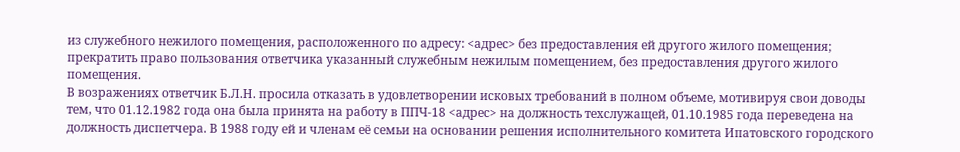из служебного нежилого помещения, расположенного по адресу: <адрес> без предоставления ей другого жилого помещения; прекратить право пользования ответчика указанный служебным нежилым помещением, без предоставления другого жилого помещения.
В возражениях ответчик Б.Л.Н. просила отказать в удовлетворении исковых требований в полном объеме, мотивируя свои доводы тем, что 01.12.1982 года она была принята на работу в ППЧ-18 <адрес> на должность техслужащей, 01.10.1985 года переведена на должность диспетчера. В 1988 году ей и членам её семьи на основании решения исполнительного комитета Ипатовского городского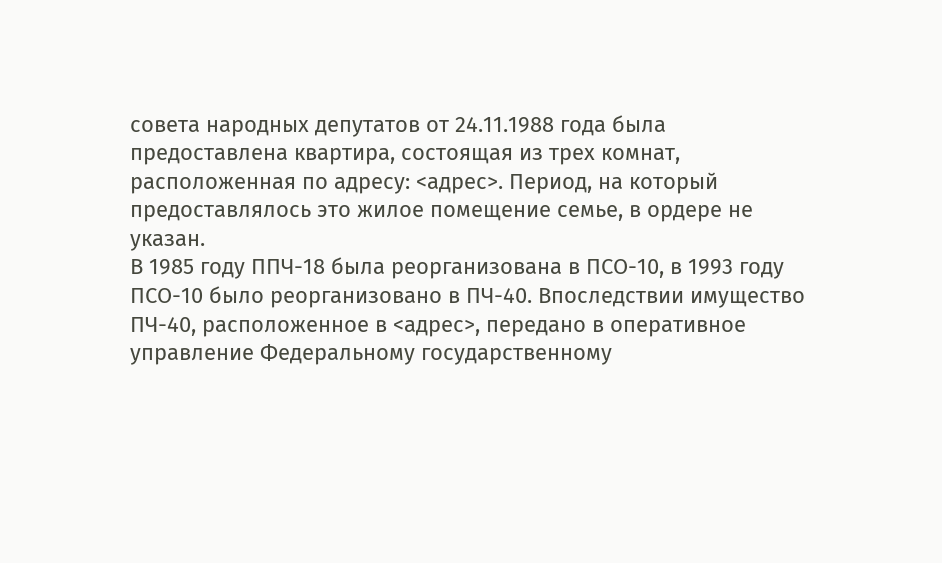совета народных депутатов от 24.11.1988 года была предоставлена квартира, состоящая из трех комнат, расположенная по адресу: <адрес>. Период, на который предоставлялось это жилое помещение семье, в ордере не указан.
В 1985 году ППЧ-18 была реорганизована в ПСО-10, в 1993 году ПСО-10 было реорганизовано в ПЧ-40. Впоследствии имущество ПЧ-40, расположенное в <адрес>, передано в оперативное управление Федеральному государственному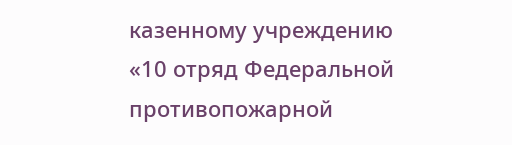казенному учреждению «10 отряд Федеральной противопожарной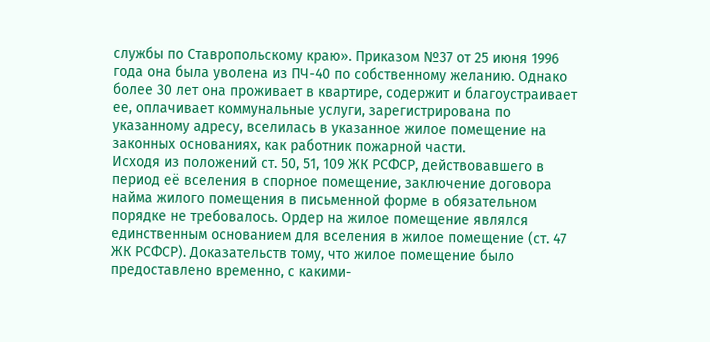службы по Ставропольскому краю». Приказом №37 от 25 июня 1996 года она была уволена из ПЧ-40 по собственному желанию. Однако более 30 лет она проживает в квартире, содержит и благоустраивает ее, оплачивает коммунальные услуги, зарегистрирована по указанному адресу, вселилась в указанное жилое помещение на законных основаниях, как работник пожарной части.
Исходя из положений ст. 50, 51, 109 ЖК РСФСР, действовавшего в период её вселения в спорное помещение, заключение договора найма жилого помещения в письменной форме в обязательном порядке не требовалось. Ордер на жилое помещение являлся единственным основанием для вселения в жилое помещение (ст. 47 ЖК РСФСР). Доказательств тому, что жилое помещение было предоставлено временно, с какими-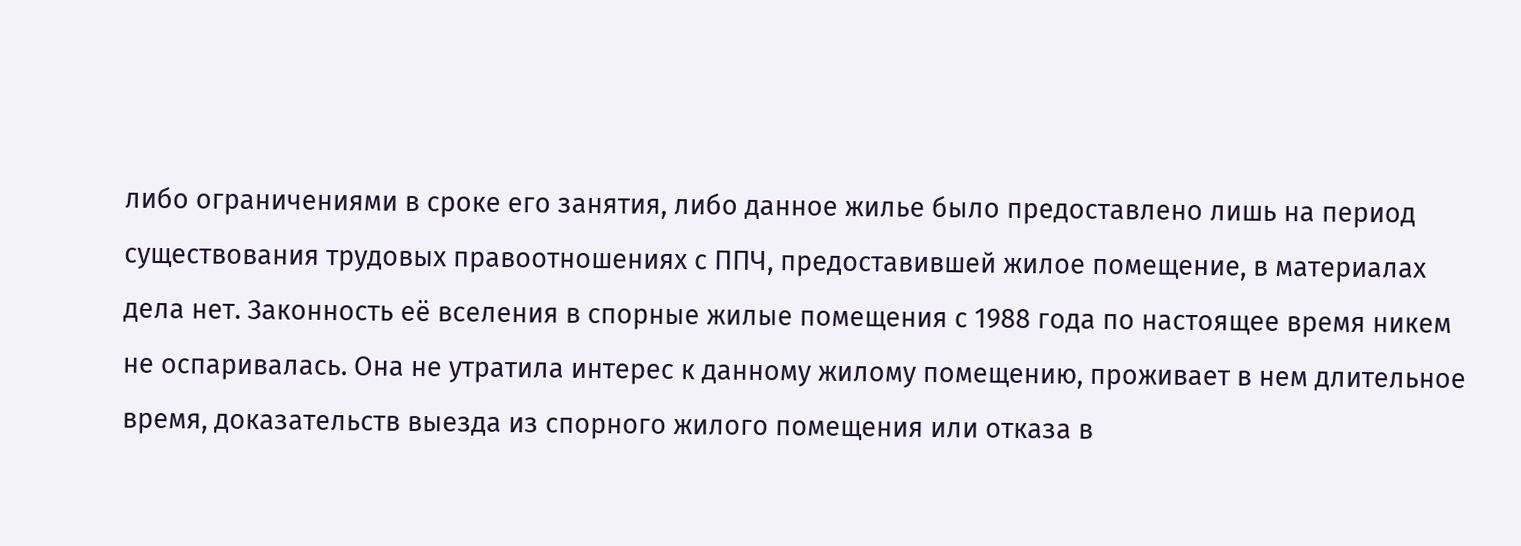либо ограничениями в сроке его занятия, либо данное жилье было предоставлено лишь на период существования трудовых правоотношениях с ППЧ, предоставившей жилое помещение, в материалах дела нет. Законность её вселения в спорные жилые помещения с 1988 года по настоящее время никем не оспаривалась. Она не утратила интерес к данному жилому помещению, проживает в нем длительное время, доказательств выезда из спорного жилого помещения или отказа в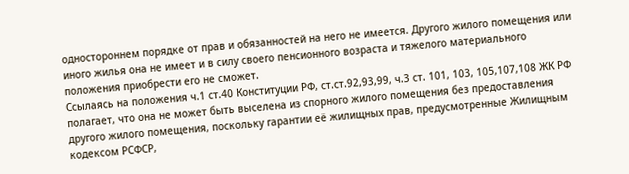одностороннем порядке от прав и обязанностей на него не имеется. Другого жилого помещения или иного жилья она не имеет и в силу своего пенсионного возраста и тяжелого материального положения приобрести его не сможет.
Ссылаясь на положения ч.1 ст.40 Конституции РФ, ст.ст.92,93,99, ч.3 ст. 101, 103, 105,107,108 ЖК РФ полагает, что она не может быть выселена из спорного жилого помещения без предоставления другого жилого помещения, поскольку гарантии её жилищных прав, предусмотренные Жилищным кодексом РСФСР,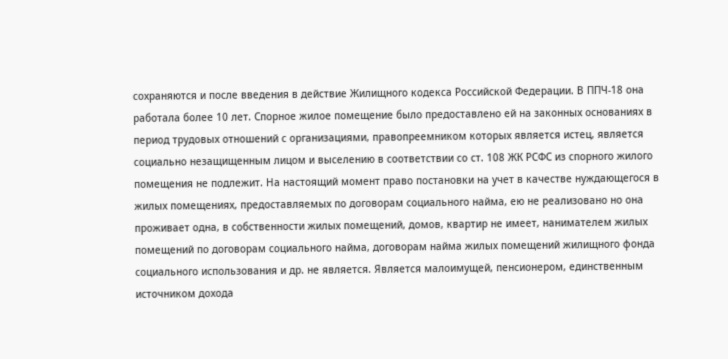сохраняются и после введения в действие Жилищного кодекса Российской Федерации. В ППЧ-18 она работала более 10 лет. Спорное жилое помещение было предоставлено ей на законных основаниях в период трудовых отношений с организациями, правопреемником которых является истец, является социально незащищенным лицом и выселению в соответствии со ст. 108 ЖК РСФС из спорного жилого помещения не подлежит. На настоящий момент право постановки на учет в качестве нуждающегося в жилых помещениях, предоставляемых по договорам социального найма, ею не реализовано но она проживает одна, в собственности жилых помещений, домов, квартир не имеет, нанимателем жилых помещений по договорам социального найма, договорам найма жилых помещений жилищного фонда социального использования и др. не является. Является малоимущей, пенсионером, единственным источником дохода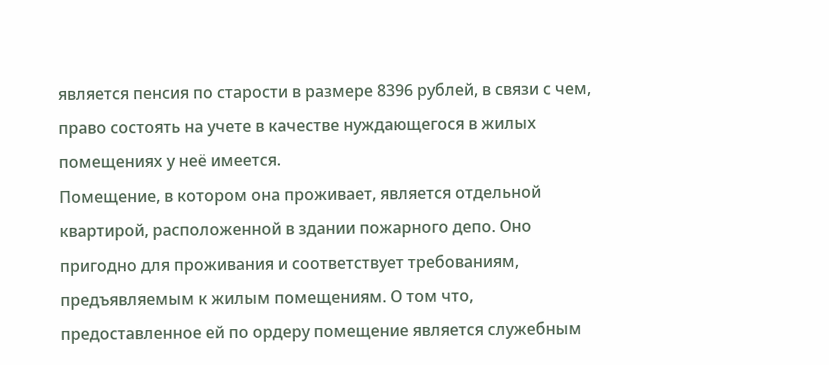является пенсия по старости в размере 8396 рублей, в связи с чем, право состоять на учете в качестве нуждающегося в жилых помещениях у неё имеется.
Помещение, в котором она проживает, является отдельной квартирой, расположенной в здании пожарного депо. Оно пригодно для проживания и соответствует требованиям, предъявляемым к жилым помещениям. О том что, предоставленное ей по ордеру помещение является служебным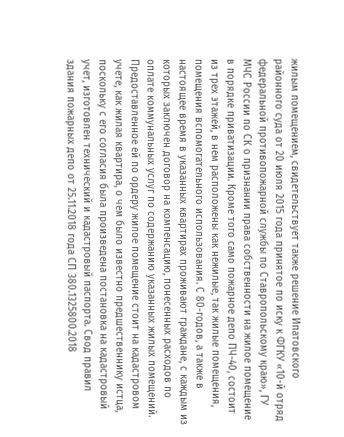жилым помещением, свидетельствует также решение Ипатовского районного суда от 20 июля 2015 года принятое по иску к ФГКУ «10-й отряд федеральной противопожарной службы по Ставропольскому краю», ГУ МЧС России по СК о признании права собственности на жилое помещение в порядке приватизации. Кроме того само пожарное депо ПЧ-40, состоит из трех этажей, в нем расположены как нежилые, так жилые помещения, помещения вспомогательного использования. С 80-годов, а также в настоящее время в указанных квартирах проживают граждане, с каждым из которых заключен договор на компенсацию, понесенных расходов по оплате коммунальных услуг по содержанию указанных жилых помещений. Предоставленное ей по ордеру жилое помещение стоит на кадастровом учете, как жилая квартира, о чем было известно предшественнику истца, поскольку с его согласия была произведена постановка на кадастровый учет, изготовлен технический и кадастровый паспорта. Свод правил здания пожарных депо от 25.11.2018 года СП 380.1325800.2018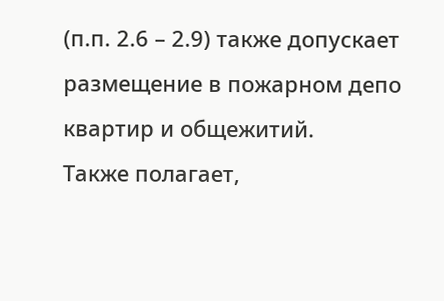(п.п. 2.6 – 2.9) также допускает размещение в пожарном депо квартир и общежитий.
Также полагает,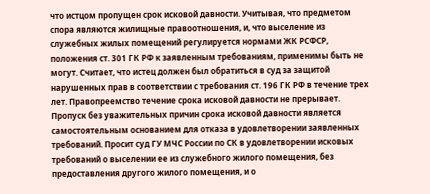что истцом пропущен срок исковой давности. Учитывая, что предметом спора являются жилищные правоотношения, и, что выселение из служебных жилых помещений регулируется нормами ЖК РСФСР, положения ст. 301 ГК РФ к заявленным требованиям, применимы быть не могут. Считает, что истец должен был обратиться в суд за защитой нарушенных прав в соответствии с требования ст. 196 ГК РФ в течение трех лет. Правопреемство течение срока исковой давности не прерывает. Пропуск без уважительных причин срока исковой давности является самостоятельным основанием для отказа в удовлетворении заявленных требований. Просит суд ГУ МЧС России по СК в удовлетворении исковых требований о выселении ее из служебного жилого помещения, без предоставления другого жилого помещения, и о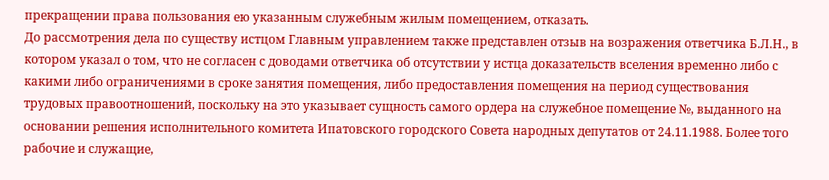прекращении права пользования ею указанным служебным жилым помещением, отказать.
До рассмотрения дела по существу истцом Главным управлением также представлен отзыв на возражения ответчика Б.Л.Н., в котором указал о том, что не согласен с доводами ответчика об отсутствии у истца доказательств вселения временно либо с какими либо ограничениями в сроке занятия помещения, либо предоставления помещения на период существования трудовых правоотношений, поскольку на это указывает сущность самого ордера на служебное помещение №, выданного на основании решения исполнительного комитета Ипатовского городского Совета народных депутатов от 24.11.1988. Более того рабочие и служащие,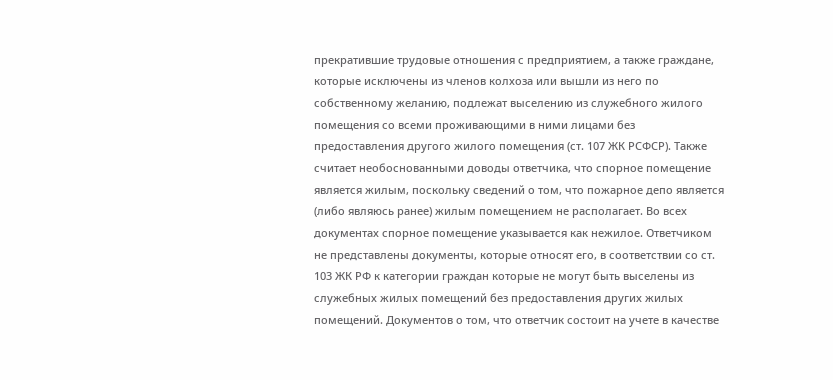прекратившие трудовые отношения с предприятием, а также граждане, которые исключены из членов колхоза или вышли из него по собственному желанию, подлежат выселению из служебного жилого помещения со всеми проживающими в ними лицами без предоставления другого жилого помещения (ст. 107 ЖК РСФСР). Также считает необоснованными доводы ответчика, что спорное помещение является жилым, поскольку сведений о том, что пожарное депо является (либо являюсь ранее) жилым помещением не располагает. Во всех документах спорное помещение указывается как нежилое. Ответчиком не представлены документы, которые относят его, в соответствии со ст. 103 ЖК РФ к категории граждан которые не могут быть выселены из служебных жилых помещений без предоставления других жилых помещений. Документов о том, что ответчик состоит на учете в качестве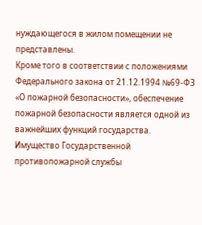нуждающегося в жилом помещении не представлены.
Кроме того в соответствии с положениями Федерального закона от 21.12.1994 №69-ФЗ «О пожарной безопасности», обеспечение пожарной безопасности является одной из важнейших функций государства. Имущество Государственной противопожарной службы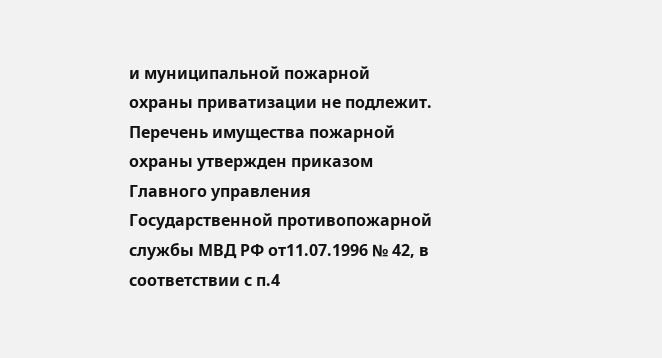и муниципальной пожарной охраны приватизации не подлежит. Перечень имущества пожарной охраны утвержден приказом Главного управления Государственной противопожарной службы МВД РФ от11.07.1996 № 42, в соответствии с п.4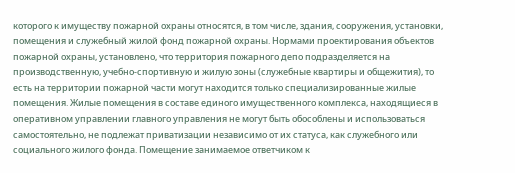которого к имуществу пожарной охраны относятся, в том числе, здания, сооружения, установки, помещения и служебный жилой фонд пожарной охраны. Нормами проектирования объектов пожарной охраны, установлено, что территория пожарного депо подразделяется на производственную, учебно-спортивную и жилую зоны (служебные квартиры и общежития), то есть на территории пожарной части могут находится только специализированные жилые помещения. Жилые помещения в составе единого имущественного комплекса, находящиеся в оперативном управлении главного управления не могут быть обособлены и использоваться самостоятельно, не подлежат приватизации независимо от их статуса, как служебного или социального жилого фонда. Помещение занимаемое ответчиком к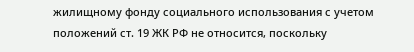жилищному фонду социального использования с учетом положений ст. 19 ЖК РФ не относится, поскольку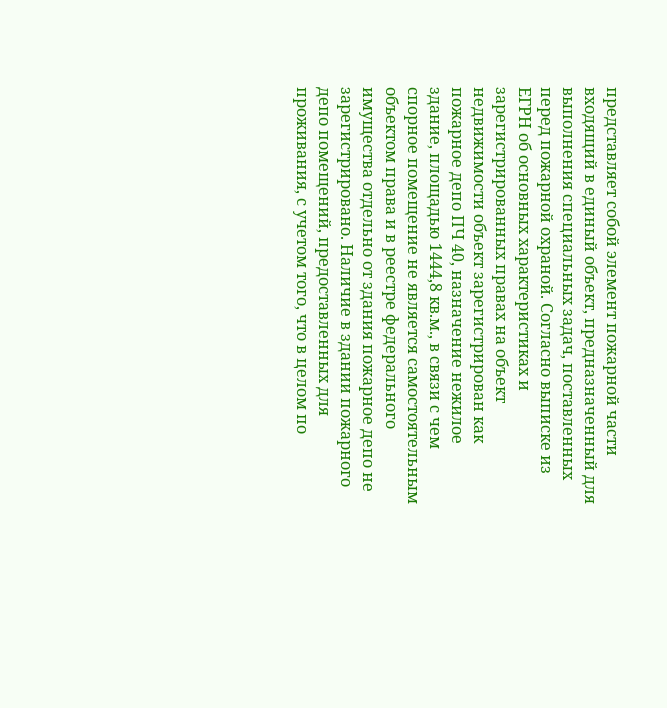представляет собой элемент пожарной части входящий в единый объект, предназначенный для выполнения специальных задач, поставленных перед пожарной охраной. Согласно выписке из ЕГРН об основных характеристиках и зарегистрированных правах на объект недвижимости объект зарегистрирован как пожарное депо ПЧ 40, назначение нежилое здание, площадью 1444,8 кв.м., в связи с чем спорное помещение не является самостоятельным объектом права и в реестре федерального имущества отдельно от здания пожарное депо не зарегистрировано. Наличие в здании пожарного депо помещений, предоставленных для проживания, с учетом того, что в целом по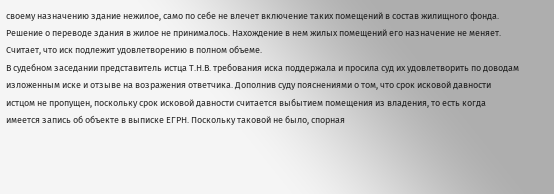своему назначению здание нежилое, само по себе не влечет включение таких помещений в состав жилищного фонда. Решение о переводе здания в жилое не принималось. Нахождение в нем жилых помещений его назначение не меняет. Считает, что иск подлежит удовлетворению в полном объеме.
В судебном заседании представитель истца Т.Н.В. требования иска поддержала и просила суд их удовлетворить по доводам изложенным иске и отзыве на возражения ответчика. Дополнив суду пояснениями о том, что срок исковой давности истцом не пропущен, поскольку срок исковой давности считается выбытием помещения из владения, то есть когда имеется запись об объекте в выписке ЕГРН. Поскольку таковой не было, спорная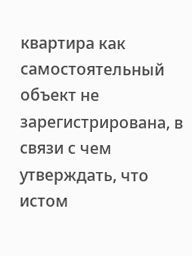квартира как самостоятельный объект не зарегистрирована, в связи с чем утверждать, что истом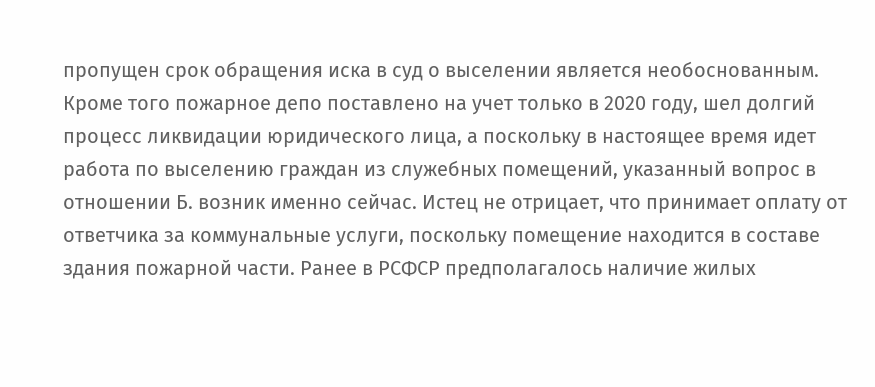пропущен срок обращения иска в суд о выселении является необоснованным. Кроме того пожарное депо поставлено на учет только в 2020 году, шел долгий процесс ликвидации юридического лица, а поскольку в настоящее время идет работа по выселению граждан из служебных помещений, указанный вопрос в отношении Б. возник именно сейчас. Истец не отрицает, что принимает оплату от ответчика за коммунальные услуги, поскольку помещение находится в составе здания пожарной части. Ранее в РСФСР предполагалось наличие жилых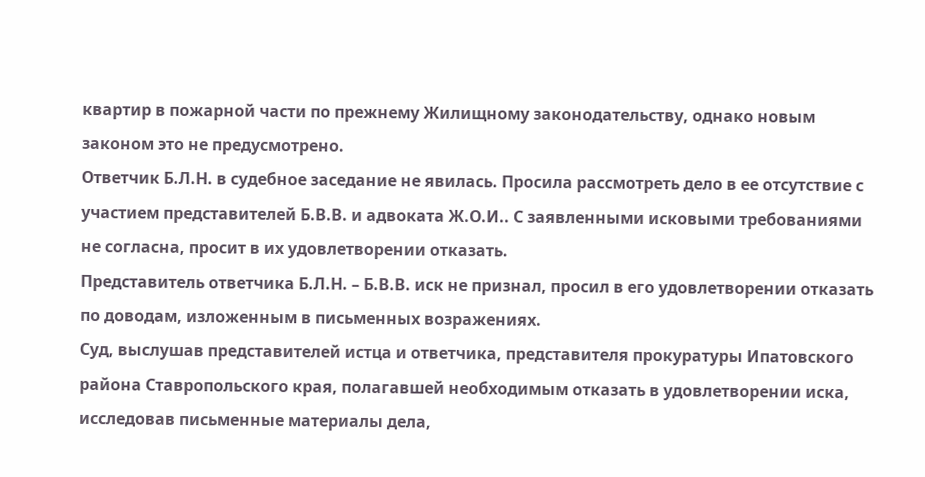квартир в пожарной части по прежнему Жилищному законодательству, однако новым законом это не предусмотрено.
Ответчик Б.Л.Н. в судебное заседание не явилась. Просила рассмотреть дело в ее отсутствие с участием представителей Б.В.В. и адвоката Ж.О.И.. С заявленными исковыми требованиями не согласна, просит в их удовлетворении отказать.
Представитель ответчика Б.Л.Н. – Б.В.В. иск не признал, просил в его удовлетворении отказать по доводам, изложенным в письменных возражениях.
Суд, выслушав представителей истца и ответчика, представителя прокуратуры Ипатовского района Ставропольского края, полагавшей необходимым отказать в удовлетворении иска, исследовав письменные материалы дела,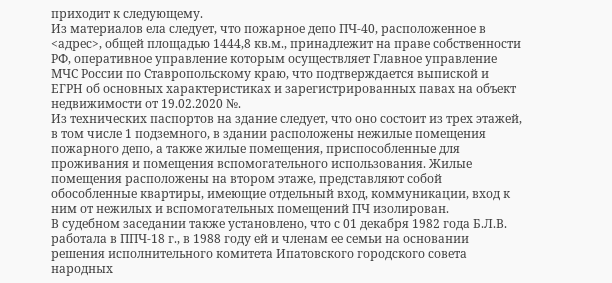приходит к следующему.
Из материалов ела следует, что пожарное депо ПЧ-40, расположенное в <адрес>, общей площадью 1444,8 кв.м., принадлежит на праве собственности РФ, оперативное управление которым осуществляет Главное управление МЧС России по Ставропольскому краю, что подтверждается выпиской и ЕГРН об основных характеристиках и зарегистрированных павах на объект недвижимости от 19.02.2020 №.
Из технических паспортов на здание следует, что оно состоит из трех этажей, в том числе 1 подземного, в здании расположены нежилые помещения пожарного депо, а также жилые помещения, приспособленные для проживания и помещения вспомогательного использования. Жилые помещения расположены на втором этаже, представляют собой обособленные квартиры, имеющие отдельный вход, коммуникации, вход к ним от нежилых и вспомогательных помещений ПЧ изолирован.
В судебном заседании также установлено, что с 01 декабря 1982 года Б.Л.В. работала в ППЧ-18 г., в 1988 году ей и членам ее семьи на основании решения исполнительного комитета Ипатовского городского совета народных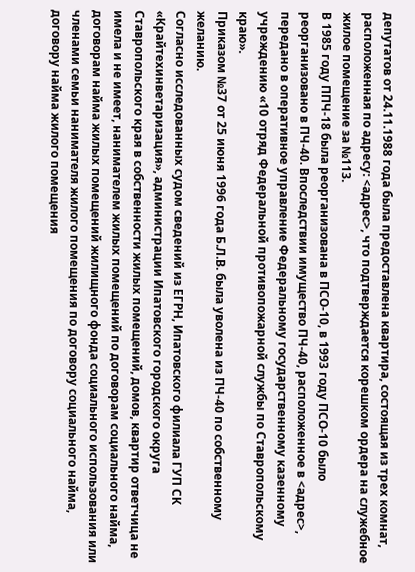депутатов от 24.11.1988 года была предоставлена квартира, состоящая из трех комнат, расположенная по адресу: <адрес>, что подтверждается корешком ордера на служебное жилое помещение за №113.
В 1985 году ППЧ-18 была реорганизована в ПСО-10, в 1993 году ПСО-10 было реорганизовано в ПЧ-40. Впоследствии имущество ПЧ-40, расположенное в <адрес>, передано в оперативное управление Федеральному государственному казенному учреждению «10 отряд Федеральной противопожарной службы по Ставропольскому краю».
Приказом №37 от 25 июня 1996 года Б.Л.В. была уволена из ПЧ-40 по собственному желанию.
Согласно исследованных судом сведений из ЕГРН, Ипатовского филиала ГУП СК «Крайтехинветаризация», администрации Ипатовского городского округа Ставропольского края в собственности жилых помещений, домов, квартир ответчица не имела и не имеет, нанимателем жилых помещений по договорам социального найма, договорам найма жилых помещений жилищного фонда социального использования или членами семьи нанимателя жилого помещения по договору социального найма, договору найма жилого помещения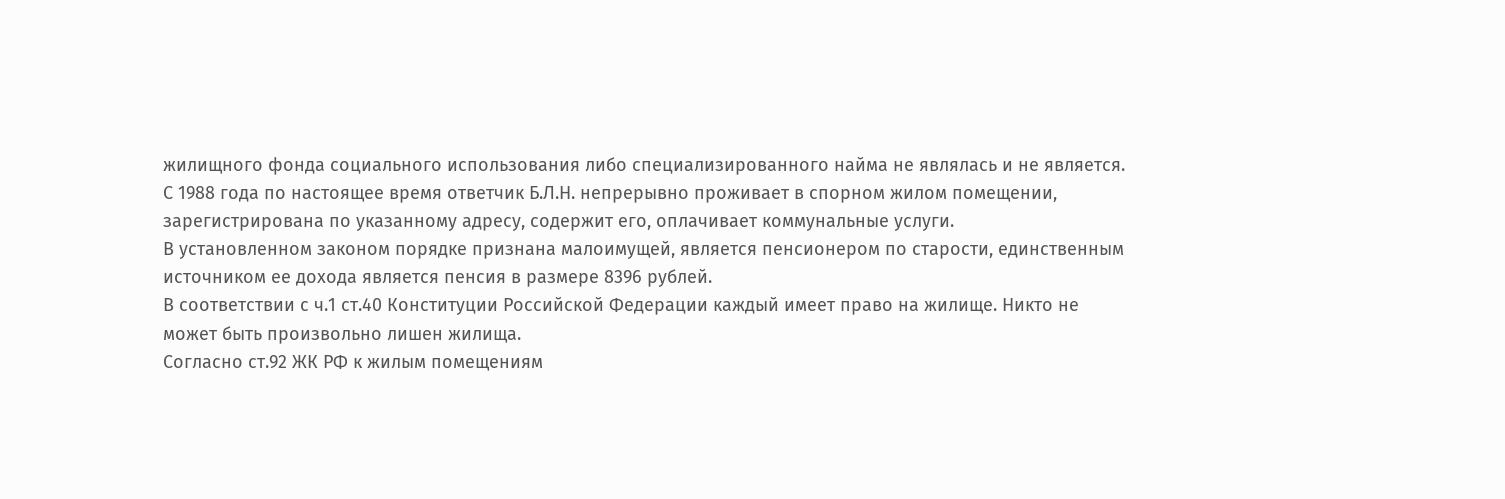жилищного фонда социального использования либо специализированного найма не являлась и не является. С 1988 года по настоящее время ответчик Б.Л.Н. непрерывно проживает в спорном жилом помещении, зарегистрирована по указанному адресу, содержит его, оплачивает коммунальные услуги.
В установленном законом порядке признана малоимущей, является пенсионером по старости, единственным источником ее дохода является пенсия в размере 8396 рублей.
В соответствии с ч.1 ст.40 Конституции Российской Федерации каждый имеет право на жилище. Никто не может быть произвольно лишен жилища.
Согласно ст.92 ЖК РФ к жилым помещениям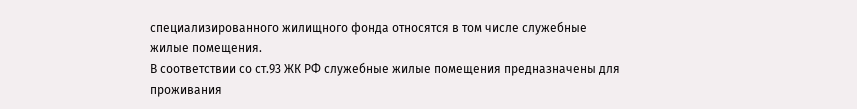специализированного жилищного фонда относятся в том числе служебные жилые помещения.
В соответствии со ст.93 ЖК РФ служебные жилые помещения предназначены для проживания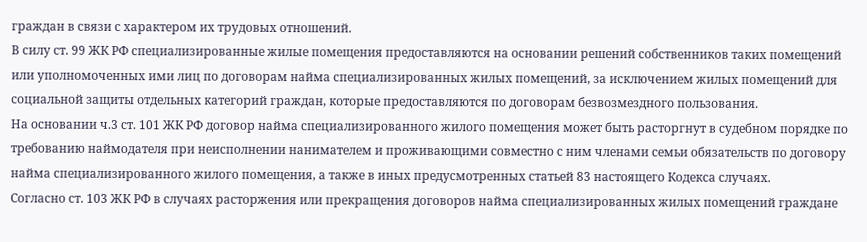граждан в связи с характером их трудовых отношений.
В силу ст. 99 ЖК РФ специализированные жилые помещения предоставляются на основании решений собственников таких помещений или уполномоченных ими лиц по договорам найма специализированных жилых помещений, за исключением жилых помещений для социальной защиты отдельных категорий граждан, которые предоставляются по договорам безвозмездного пользования.
На основании ч.3 ст. 101 ЖК РФ договор найма специализированного жилого помещения может быть расторгнут в судебном порядке по требованию наймодателя при неисполнении нанимателем и проживающими совместно с ним членами семьи обязательств по договору найма специализированного жилого помещения, а также в иных предусмотренных статьей 83 настоящего Кодекса случаях.
Согласно ст. 103 ЖК РФ в случаях расторжения или прекращения договоров найма специализированных жилых помещений граждане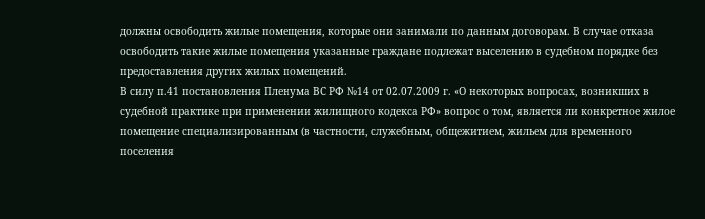должны освободить жилые помещения, которые они занимали по данным договорам. В случае отказа освободить такие жилые помещения указанные граждане подлежат выселению в судебном порядке без предоставления других жилых помещений.
В силу п.41 постановления Пленума ВС РФ №14 от 02.07.2009 г. «О некоторых вопросах, возникших в судебной практике при применении жилищного кодекса РФ» вопрос о том, является ли конкретное жилое помещение специализированным (в частности, служебным, общежитием, жильем для временного поселения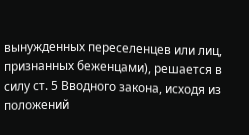вынужденных переселенцев или лиц, признанных беженцами), решается в силу ст. 5 Вводного закона, исходя из положений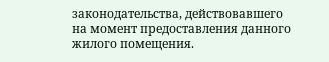законодательства, действовавшего на момент предоставления данного жилого помещения.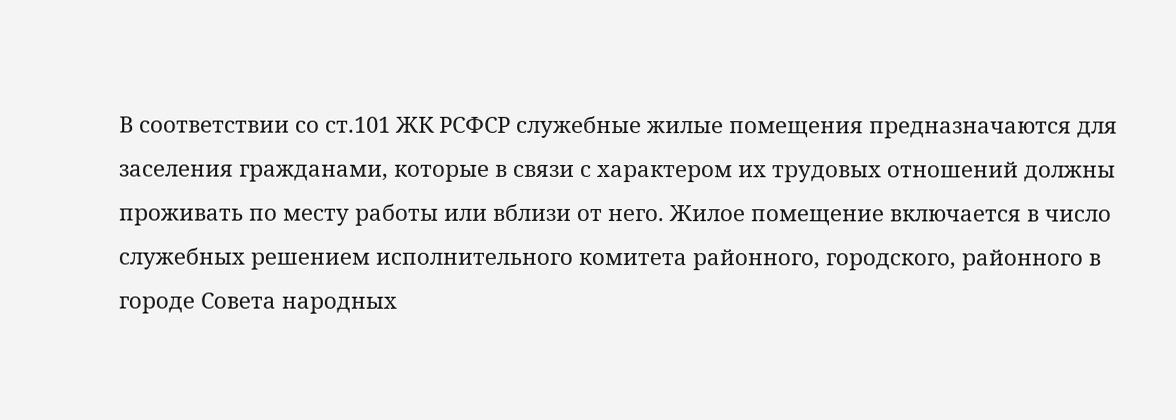В соответствии со ст.101 ЖК РСФСР служебные жилые помещения предназначаются для заселения гражданами, которые в связи с характером их трудовых отношений должны проживать по месту работы или вблизи от него. Жилое помещение включается в число служебных решением исполнительного комитета районного, городского, районного в городе Совета народных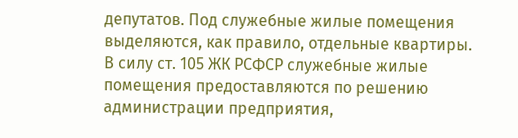депутатов. Под служебные жилые помещения выделяются, как правило, отдельные квартиры.
В силу ст. 105 ЖК РСФСР служебные жилые помещения предоставляются по решению администрации предприятия,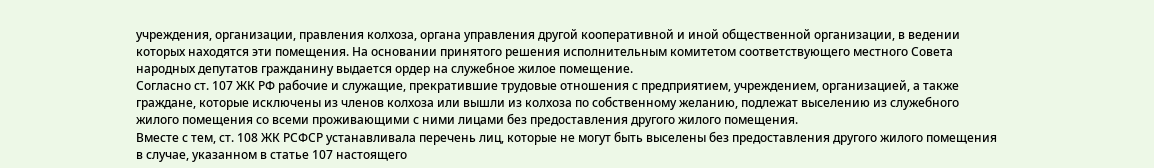учреждения, организации, правления колхоза, органа управления другой кооперативной и иной общественной организации, в ведении которых находятся эти помещения. На основании принятого решения исполнительным комитетом соответствующего местного Совета народных депутатов гражданину выдается ордер на служебное жилое помещение.
Согласно ст. 107 ЖК РФ рабочие и служащие, прекратившие трудовые отношения с предприятием, учреждением, организацией, а также граждане, которые исключены из членов колхоза или вышли из колхоза по собственному желанию, подлежат выселению из служебного жилого помещения со всеми проживающими с ними лицами без предоставления другого жилого помещения.
Вместе с тем, ст. 108 ЖК РСФСР устанавливала перечень лиц, которые не могут быть выселены без предоставления другого жилого помещения в случае, указанном в статье 107 настоящего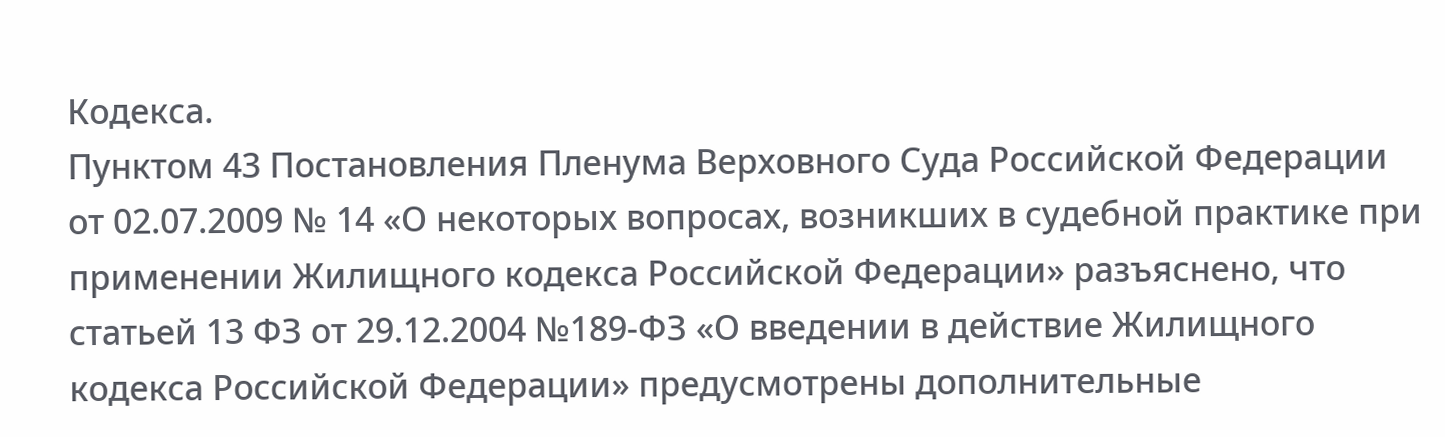Кодекса.
Пунктом 43 Постановления Пленума Верховного Суда Российской Федерации от 02.07.2009 № 14 «О некоторых вопросах, возникших в судебной практике при применении Жилищного кодекса Российской Федерации» разъяснено, что статьей 13 ФЗ от 29.12.2004 №189-ФЗ «О введении в действие Жилищного кодекса Российской Федерации» предусмотрены дополнительные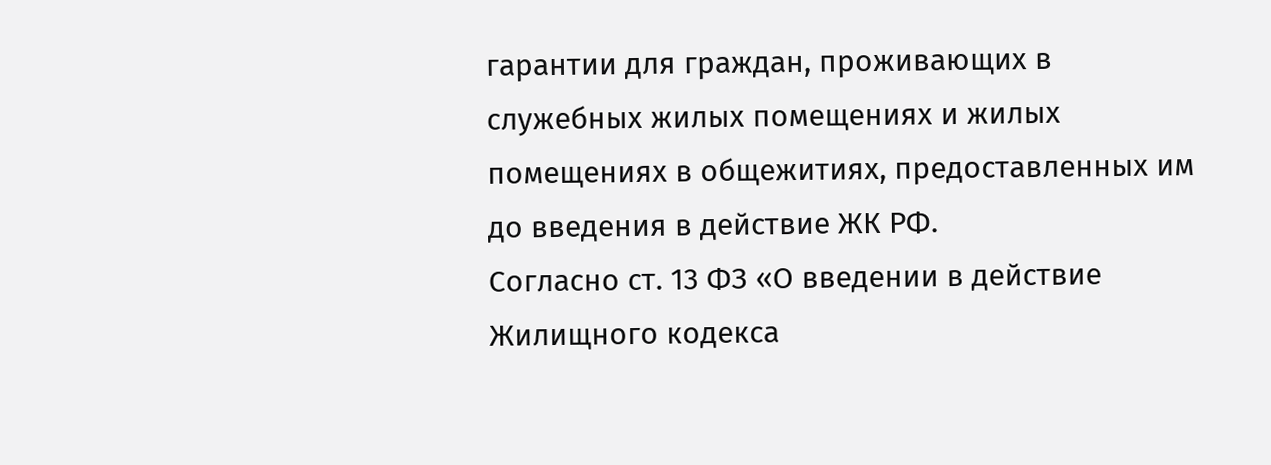гарантии для граждан, проживающих в служебных жилых помещениях и жилых помещениях в общежитиях, предоставленных им до введения в действие ЖК РФ.
Согласно ст. 13 ФЗ «О введении в действие Жилищного кодекса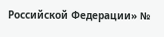Российской Федерации» №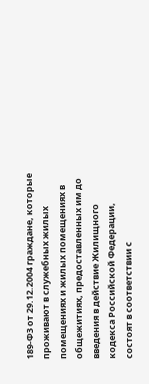189-ФЗ от 29.12.2004 граждане, которые проживают в служебных жилых помещениях и жилых помещениях в общежитиях, предоставленных им до введения в действие Жилищного кодекса Российской Федерации, состоят в соответствии с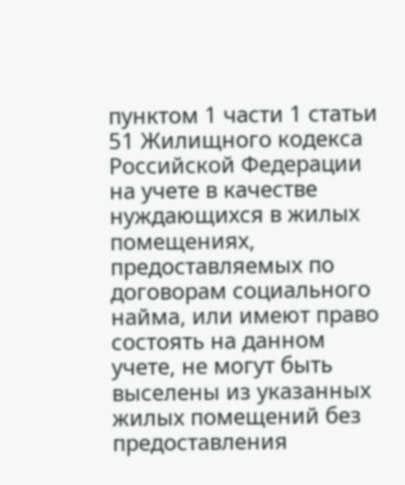пунктом 1 части 1 статьи 51 Жилищного кодекса Российской Федерации на учете в качестве нуждающихся в жилых помещениях, предоставляемых по договорам социального найма, или имеют право состоять на данном учете, не могут быть выселены из указанных жилых помещений без предоставления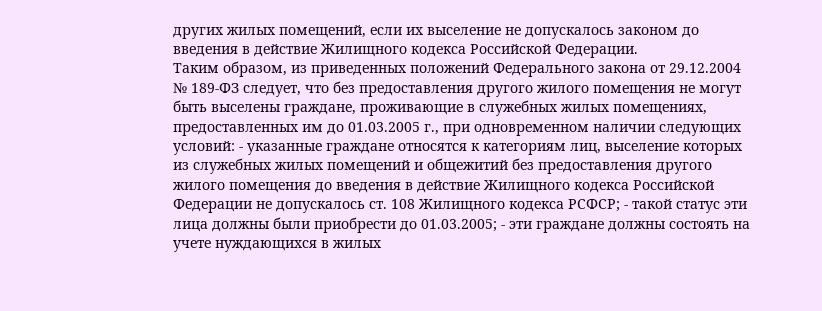других жилых помещений, если их выселение не допускалось законом до введения в действие Жилищного кодекса Российской Федерации.
Таким образом, из приведенных положений Федерального закона от 29.12.2004 № 189-ФЗ следует, что без предоставления другого жилого помещения не могут быть выселены граждане, проживающие в служебных жилых помещениях, предоставленных им до 01.03.2005 г., при одновременном наличии следующих условий: - указанные граждане относятся к категориям лиц, выселение которых из служебных жилых помещений и общежитий без предоставления другого жилого помещения до введения в действие Жилищного кодекса Российской Федерации не допускалось ст. 108 Жилищного кодекса РСФСР; - такой статус эти лица должны были приобрести до 01.03.2005; - эти граждане должны состоять на учете нуждающихся в жилых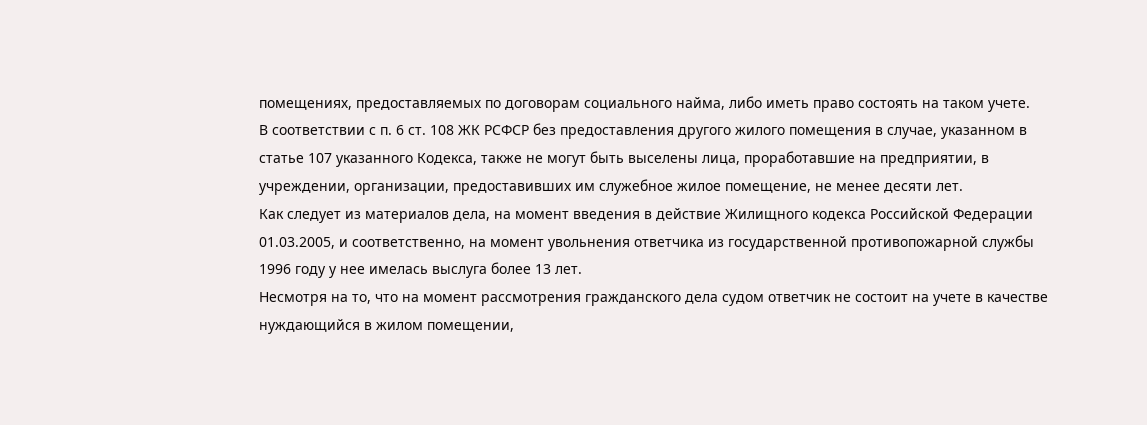помещениях, предоставляемых по договорам социального найма, либо иметь право состоять на таком учете.
В соответствии с п. 6 ст. 108 ЖК РСФСР без предоставления другого жилого помещения в случае, указанном в статье 107 указанного Кодекса, также не могут быть выселены лица, проработавшие на предприятии, в учреждении, организации, предоставивших им служебное жилое помещение, не менее десяти лет.
Как следует из материалов дела, на момент введения в действие Жилищного кодекса Российской Федерации 01.03.2005, и соответственно, на момент увольнения ответчика из государственной противопожарной службы 1996 году у нее имелась выслуга более 13 лет.
Несмотря на то, что на момент рассмотрения гражданского дела судом ответчик не состоит на учете в качестве нуждающийся в жилом помещении,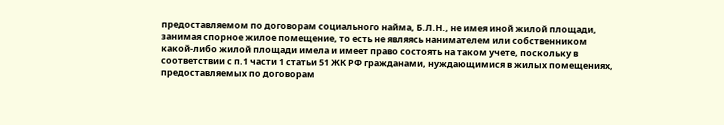предоставляемом по договорам социального найма, Б.Л.Н., не имея иной жилой площади, занимая спорное жилое помещение, то есть не являясь нанимателем или собственником какой-либо жилой площади имела и имеет право состоять на таком учете, поскольку в соответствии с п.1 части 1 статьи 51 ЖК РФ гражданами, нуждающимися в жилых помещениях, предоставляемых по договорам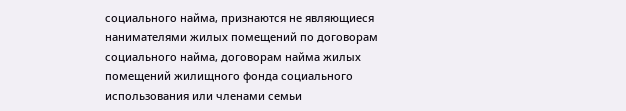социального найма, признаются не являющиеся нанимателями жилых помещений по договорам социального найма, договорам найма жилых помещений жилищного фонда социального использования или членами семьи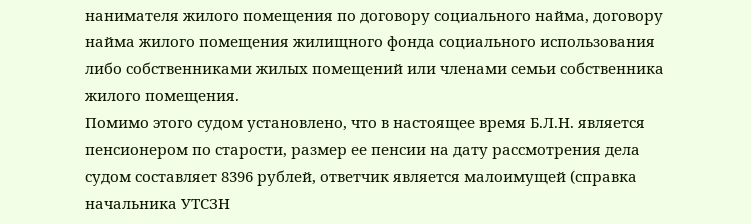нанимателя жилого помещения по договору социального найма, договору найма жилого помещения жилищного фонда социального использования либо собственниками жилых помещений или членами семьи собственника жилого помещения.
Помимо этого судом установлено, что в настоящее время Б.Л.Н. является пенсионером по старости, размер ее пенсии на дату рассмотрения дела судом составляет 8396 рублей, ответчик является малоимущей (справка начальника УТСЗН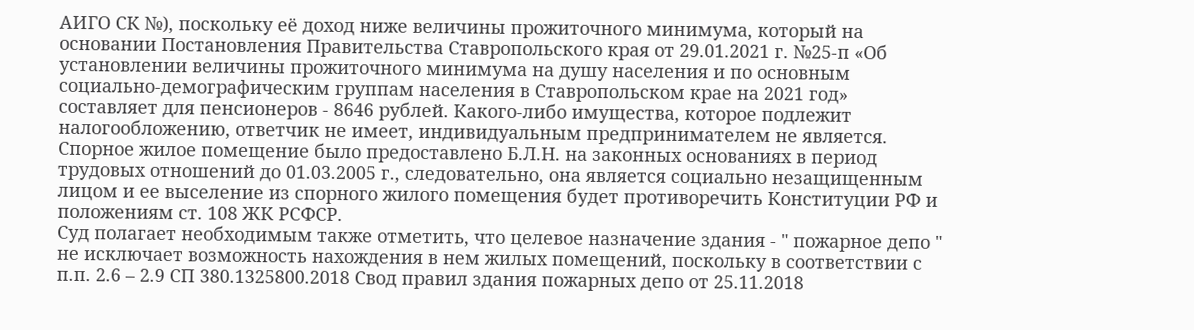АИГО СК №), поскольку её доход ниже величины прожиточного минимума, который на основании Постановления Правительства Ставропольского края от 29.01.2021 г. №25-п «Об установлении величины прожиточного минимума на душу населения и по основным социально-демографическим группам населения в Ставропольском крае на 2021 год» составляет для пенсионеров - 8646 рублей. Какого-либо имущества, которое подлежит налогообложению, ответчик не имеет, индивидуальным предпринимателем не является. Спорное жилое помещение было предоставлено Б.Л.Н. на законных основаниях в период трудовых отношений до 01.03.2005 г., следовательно, она является социально незащищенным лицом и ее выселение из спорного жилого помещения будет противоречить Конституции РФ и положениям ст. 108 ЖК РСФСР.
Суд полагает необходимым также отметить, что целевое назначение здания - " пожарное депо " не исключает возможность нахождения в нем жилых помещений, поскольку в соответствии с п.п. 2.6 – 2.9 СП 380.1325800.2018 Свод правил здания пожарных депо от 25.11.2018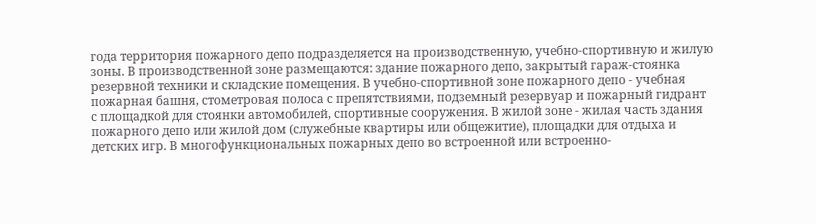года территория пожарного депо подразделяется на производственную, учебно-спортивную и жилую зоны. В производственной зоне размещаются: здание пожарного депо, закрытый гараж-стоянка резервной техники и складские помещения. В учебно-спортивной зоне пожарного депо - учебная пожарная башня, стометровая полоса с препятствиями, подземный резервуар и пожарный гидрант с площадкой для стоянки автомобилей, спортивные сооружения. В жилой зоне - жилая часть здания пожарного депо или жилой дом (служебные квартиры или общежитие), площадки для отдыха и детских игр. В многофункциональных пожарных депо во встроенной или встроенно-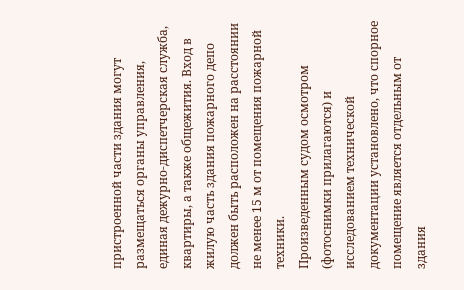пристроенной части здания могут размещаться органы управления, единая дежурно-диспетчерская служба, квартиры, а также общежития. Вход в жилую часть здания пожарного депо должен быть расположен на расстоянии не менее 15 м от помещения пожарной техники.
Произведенным судом осмотром (фотоснимки прилагаются) и исследованием технической документации установлено, что спорное помещение является отдельным от здания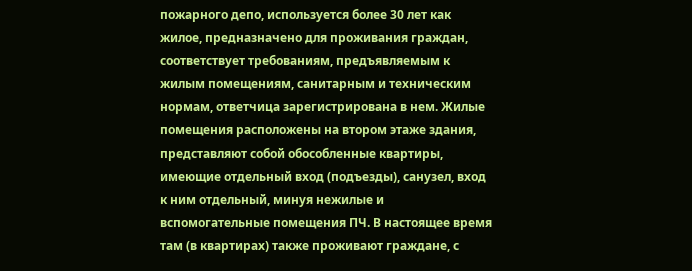пожарного депо, используется более 30 лет как жилое, предназначено для проживания граждан, соответствует требованиям, предъявляемым к жилым помещениям, санитарным и техническим нормам, ответчица зарегистрирована в нем. Жилые помещения расположены на втором этаже здания, представляют собой обособленные квартиры, имеющие отдельный вход (подъезды), санузел, вход к ним отдельный, минуя нежилые и вспомогательные помещения ПЧ. В настоящее время там (в квартирах) также проживают граждане, с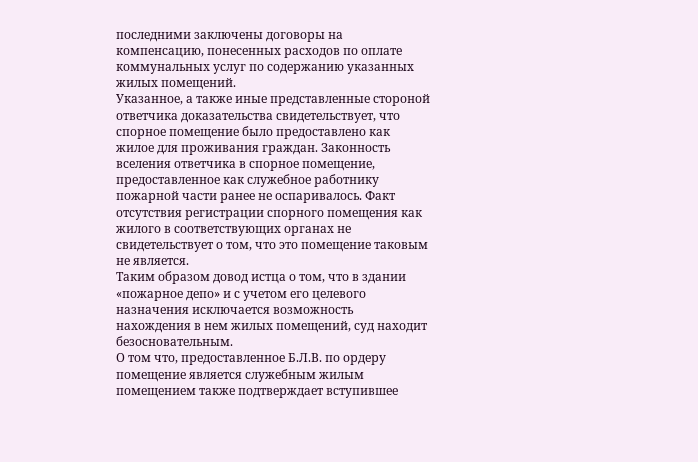последними заключены договоры на компенсацию, понесенных расходов по оплате коммунальных услуг по содержанию указанных жилых помещений.
Указанное, а также иные представленные стороной ответчика доказательства свидетельствует, что спорное помещение было предоставлено как жилое для проживания граждан. Законность вселения ответчика в спорное помещение, предоставленное как служебное работнику пожарной части ранее не оспаривалось. Факт отсутствия регистрации спорного помещения как жилого в соответствующих органах не свидетельствует о том, что это помещение таковым не является.
Таким образом довод истца о том, что в здании «пожарное депо» и с учетом его целевого назначения исключается возможность нахождения в нем жилых помещений, суд находит безосновательным.
О том что, предоставленное Б.Л.В. по ордеру помещение является служебным жилым помещением также подтверждает вступившее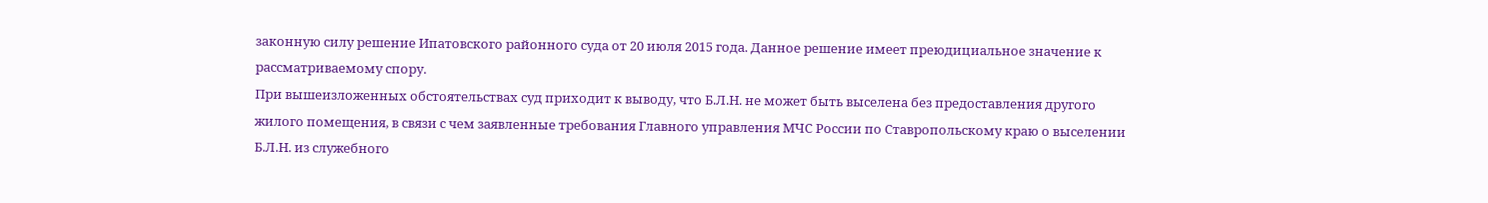законную силу решение Ипатовского районного суда от 20 июля 2015 года. Данное решение имеет преюдициальное значение к рассматриваемому спору.
При вышеизложенных обстоятельствах суд приходит к выводу, что Б.Л.Н. не может быть выселена без предоставления другого жилого помещения, в связи с чем заявленные требования Главного управления МЧС России по Ставропольскому краю о выселении Б.Л.Н. из служебного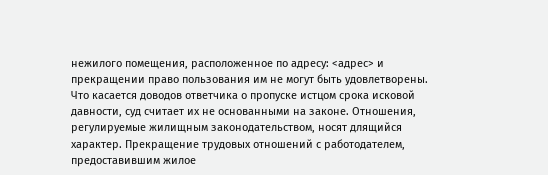нежилого помещения, расположенное по адресу: <адрес> и прекращении право пользования им не могут быть удовлетворены.
Что касается доводов ответчика о пропуске истцом срока исковой давности, суд считает их не основанными на законе. Отношения, регулируемые жилищным законодательством, носят длящийся характер. Прекращение трудовых отношений с работодателем, предоставившим жилое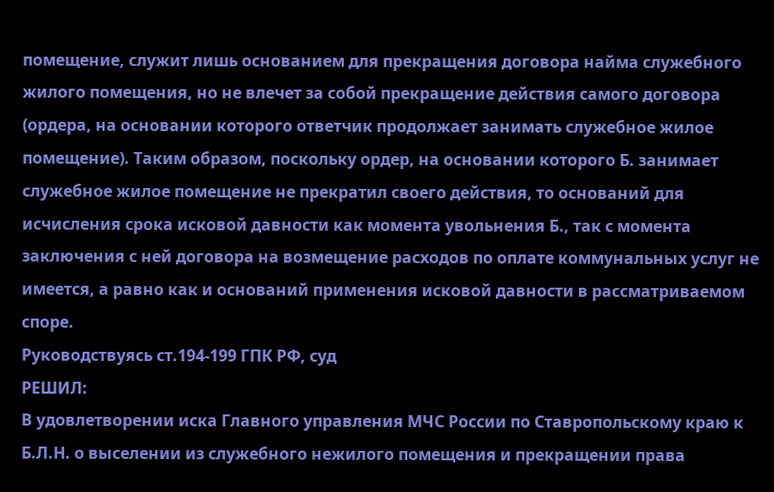помещение, служит лишь основанием для прекращения договора найма служебного жилого помещения, но не влечет за собой прекращение действия самого договора (ордера, на основании которого ответчик продолжает занимать служебное жилое помещение). Таким образом, поскольку ордер, на основании которого Б. занимает служебное жилое помещение не прекратил своего действия, то оснований для исчисления срока исковой давности как момента увольнения Б., так с момента заключения с ней договора на возмещение расходов по оплате коммунальных услуг не имеется, а равно как и оснований применения исковой давности в рассматриваемом споре.
Руководствуясь ст.194-199 ГПК РФ, суд
РЕШИЛ:
В удовлетворении иска Главного управления МЧС России по Ставропольскому краю к Б.Л.Н. о выселении из служебного нежилого помещения и прекращении права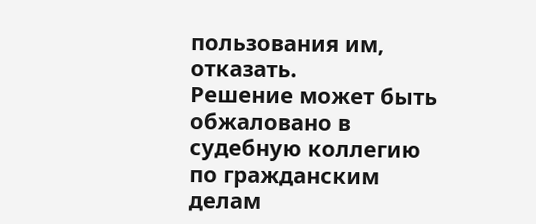пользования им, отказать.
Решение может быть обжаловано в судебную коллегию по гражданским делам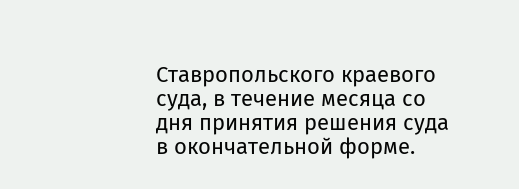Ставропольского краевого суда, в течение месяца со дня принятия решения суда в окончательной форме.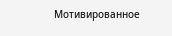Мотивированное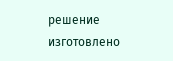решение изготовлено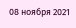08 ноября 2021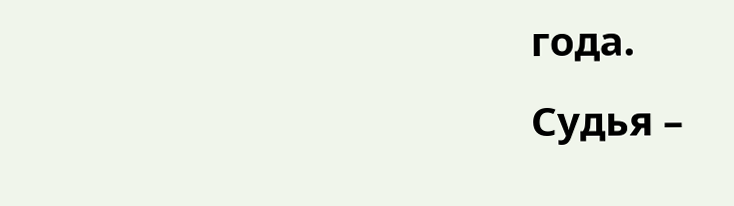года.
Судья –